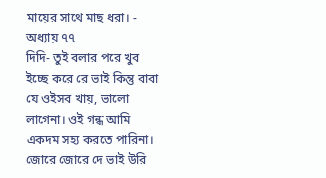মায়ের সাথে মাছ ধরা। - অধ্যায় ৭৭
দিদি- তুই বলার পরে খুব ইচ্ছে করে রে ভাই কিন্তু বাবা যে ওইসব খায়, ভালো লাগেনা। ওই গন্ধ আমি একদম সহ্য করতে পারিনা। জোরে জোরে দে ভাই উরি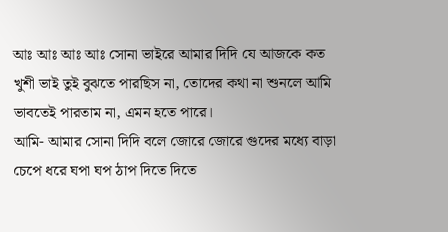আঃ আঃ আঃ আঃ সোনা ভাইরে আমার দিদি যে আজকে কত খুশী ভাই তুই বুঝতে পারছিস না, তোদের কথা না শুনলে আমি ভাবতেই পারতাম না, এমন হতে পারে।
আমি- আমার সোনা দিদি বলে জোরে জোরে গুদের মধ্যে বাড়া চেপে ধরে ঘপা ঘপ ঠাপ দিতে দিতে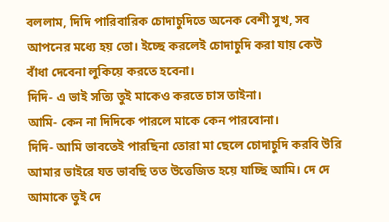বললাম, দিদি পারিবারিক চোদাচুদিতে অনেক বেশী সুখ, সব আপনের মধ্যে হয় তো। ইচ্ছে করলেই চোদাচুদি করা যায় কেউ বাঁধা দেবেনা লুকিয়ে করতে হবেনা।
দিদি- এ ভাই সত্যি তুই মাকেও করতে চাস তাইনা।
আমি- কেন না দিদিকে পারলে মাকে কেন পারবোনা।
দিদি- আমি ভাবতেই পারছিনা তোরা মা ছেলে চোদাচুদি করবি উরি আমার ভাইরে যত ভাবছি তত উত্তেজিত হয়ে যাচ্ছি আমি। দে দে আমাকে তুই দে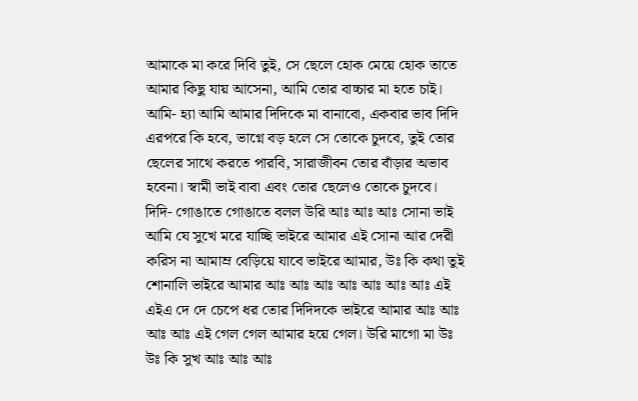আমাকে মা করে দিবি তুই, সে ছেলে হোক মেয়ে হোক তাতে আমার কিছু যায় আসেনা, আমি তোর বাচ্চার মা হতে চাই।
আমি- হ্যা আমি আমার দিদিকে মা বানাবো, একবার ভাব দিদি এরপরে কি হবে, ভাগ্নে বড় হলে সে তোকে চুদবে, তুই তোর ছেলের সাথে করতে পারবি, সারাজীবন তোর বাঁড়ার অভাব হবেনা। স্বামী ভাই বাবা এবং তোর ছেলেও তোকে চুদবে।
দিদি- গোঙাতে গোঙাতে বলল উরি আঃ আঃ আঃ সোনা ভাই আমি যে সুখে মরে যাচ্ছি ভাইরে আমার এই সোনা আর দেরী করিস না আমাম্র বেড়িয়ে যাবে ভাইরে আমার, উঃ কি কথা তুই শোনালি ভাইরে আমার আঃ আঃ আঃ আঃ আঃ আঃ আঃ এই এইএ দে দে চেপে ধর তোর দিদিদকে ভাইরে আমার আঃ আঃ আঃ আঃ এই গেল গেল আমার হয়ে গেল। উরি মাগো মা উঃ উঃ কি সুখ আঃ আঃ আঃ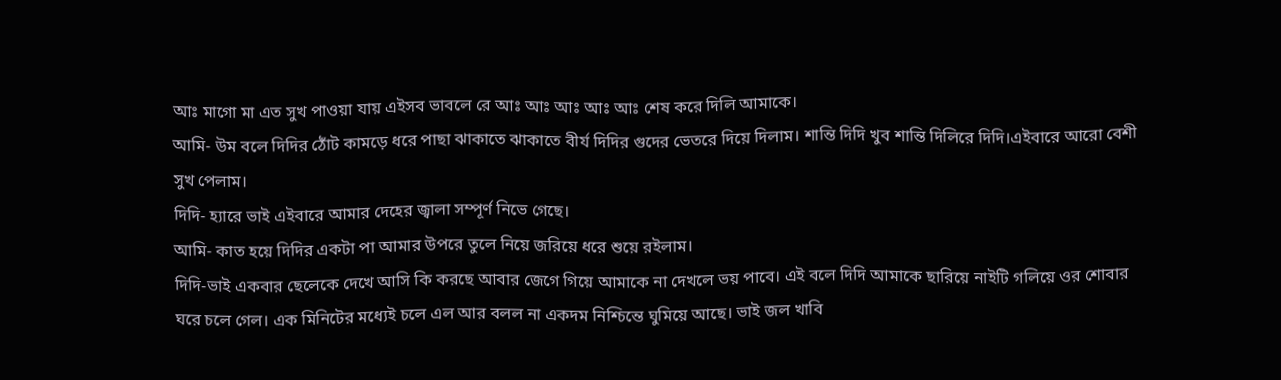আঃ মাগো মা এত সুখ পাওয়া যায় এইসব ভাবলে রে আঃ আঃ আঃ আঃ আঃ শেষ করে দিলি আমাকে।
আমি- উম বলে দিদির ঠোঁট কামড়ে ধরে পাছা ঝাকাতে ঝাকাতে বীর্য দিদির গুদের ভেতরে দিয়ে দিলাম। শান্তি দিদি খুব শান্তি দিলিরে দিদি।এইবারে আরো বেশী সুখ পেলাম।
দিদি- হ্যারে ভাই এইবারে আমার দেহের জ্বালা সম্পূর্ণ নিভে গেছে।
আমি- কাত হয়ে দিদির একটা পা আমার উপরে তুলে নিয়ে জরিয়ে ধরে শুয়ে রইলাম।
দিদি-ভাই একবার ছেলেকে দেখে আসি কি করছে আবার জেগে গিয়ে আমাকে না দেখলে ভয় পাবে। এই বলে দিদি আমাকে ছারিয়ে নাইটি গলিয়ে ওর শোবার ঘরে চলে গেল। এক মিনিটের মধ্যেই চলে এল আর বলল না একদম নিশ্চিন্তে ঘুমিয়ে আছে। ভাই জল খাবি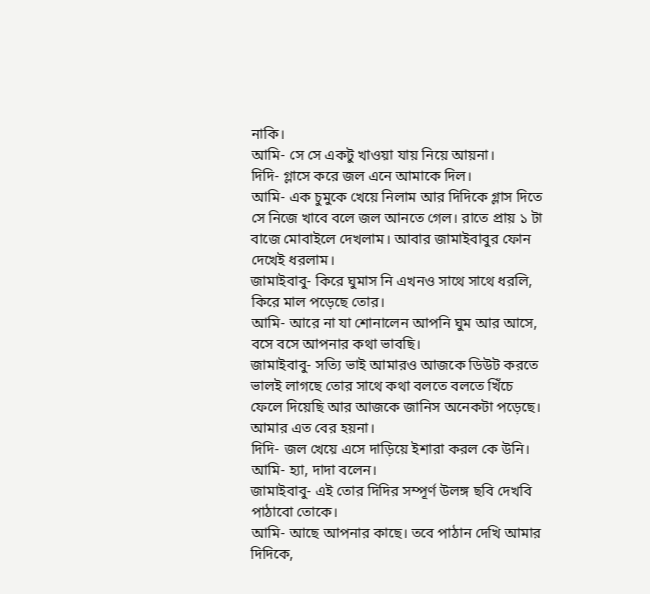নাকি।
আমি- সে সে একটু খাওয়া যায় নিয়ে আয়না।
দিদি- গ্লাসে করে জল এনে আমাকে দিল।
আমি- এক চুমুকে খেয়ে নিলাম আর দিদিকে গ্লাস দিতে সে নিজে খাবে বলে জল আনতে গেল। রাতে প্রায় ১ টা বাজে মোবাইলে দেখলাম। আবার জামাইবাবুর ফোন দেখেই ধরলাম।
জামাইবাবু- কিরে ঘুমাস নি এখনও সাথে সাথে ধরলি, কিরে মাল পড়েছে তোর।
আমি- আরে না যা শোনালেন আপনি ঘুম আর আসে, বসে বসে আপনার কথা ভাবছি।
জামাইবাবু- সত্যি ভাই আমারও আজকে ডিউট করতে ভালই লাগছে তোর সাথে কথা বলতে বলতে খিঁচে ফেলে দিয়েছি আর আজকে জানিস অনেকটা পড়েছে। আমার এত বের হয়না।
দিদি- জল খেয়ে এসে দাড়িয়ে ইশারা করল কে উনি।
আমি- হ্যা, দাদা বলেন।
জামাইবাবু- এই তোর দিদির সম্পূর্ণ উলঙ্গ ছবি দেখবি পাঠাবো তোকে।
আমি- আছে আপনার কাছে। তবে পাঠান দেখি আমার দিদিকে,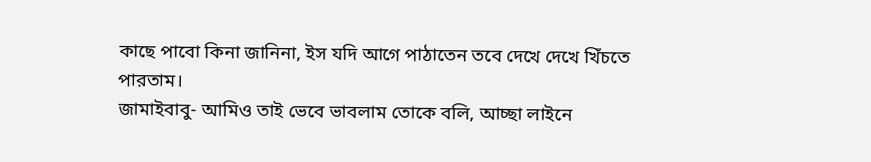কাছে পাবো কিনা জানিনা, ইস যদি আগে পাঠাতেন তবে দেখে দেখে খিঁচতে পারতাম।
জামাইবাবু- আমিও তাই ভেবে ভাবলাম তোকে বলি, আচ্ছা লাইনে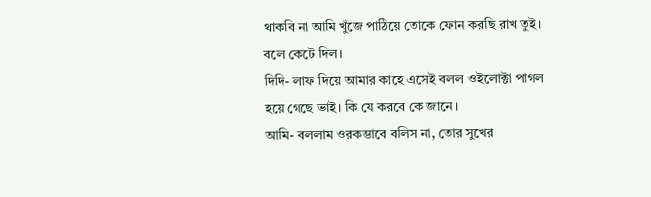থাকবি না আমি খুঁজে পাঠিয়ে তোকে ফোন করছি রাখ তুই। বলে কেটে দিল।
দিদি- লাফ দিয়ে আমার কাহে এসেই বলল ওইলোক্টা পাগল হয়ে গেছে ভাই। কি যে করবে কে জানে।
আমি- বললাম ওরকম্ভাবে বলিস না, তোর সুখের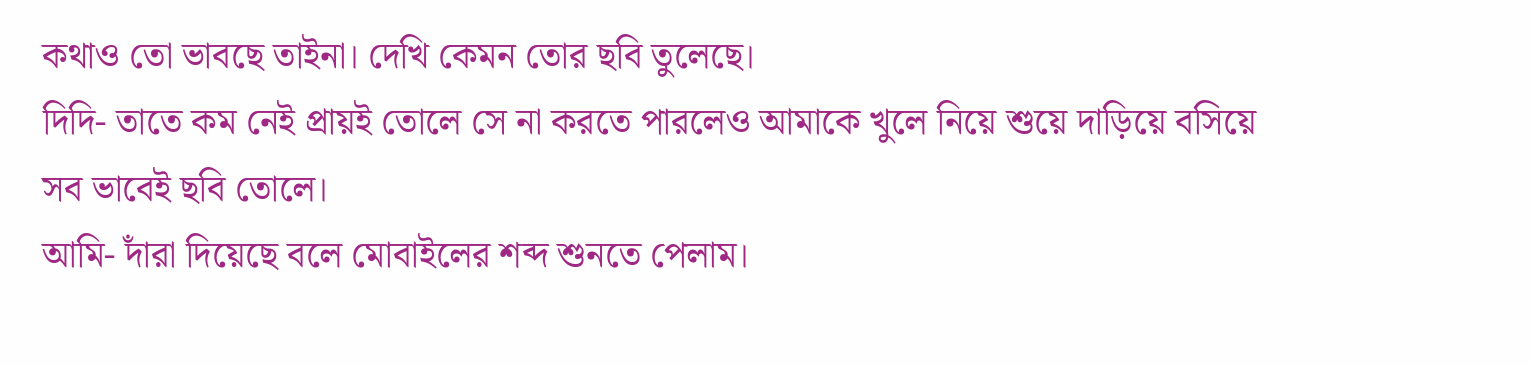কথাও তো ভাবছে তাইনা। দেখি কেমন তোর ছবি তুলেছে।
দিদি- তাতে কম নেই প্রায়ই তোলে সে না করতে পারলেও আমাকে খুলে নিয়ে শুয়ে দাড়িয়ে বসিয়ে সব ভাবেই ছবি তোলে।
আমি- দাঁরা দিয়েছে বলে মোবাইলের শব্দ শুনতে পেলাম।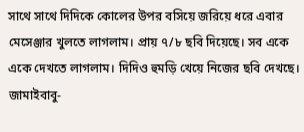সাথে সাথে দিদিকে কোলের উপর বসিয়ে জরিয়ে ধরে এবার মেসেঞ্জার খুলতে লাগলাম। প্রায় ৭/৮ ছবি দিয়েছে। সব একে একে দেখতে লাগলাম। দিদিও হুমড়ি খেয়ে নিজের ছবি দেখছে।
জামাইবাবু-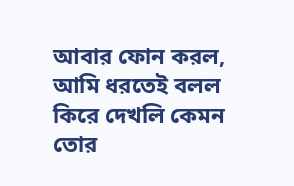আবার ফোন করল, আমি ধরতেই বলল কিরে দেখলি কেমন তোর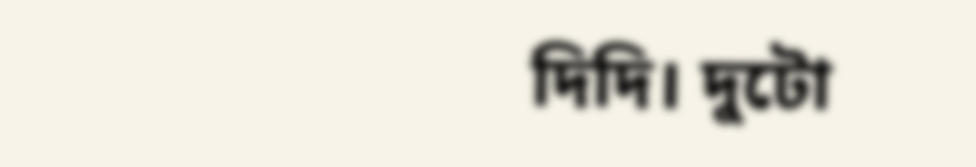দিদি। দুটো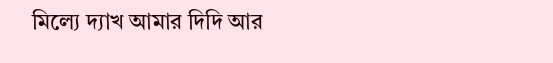মিল্যে দ্যাখ আমার দিদি আর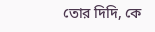তোর দিদি, কে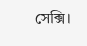সেক্সি।